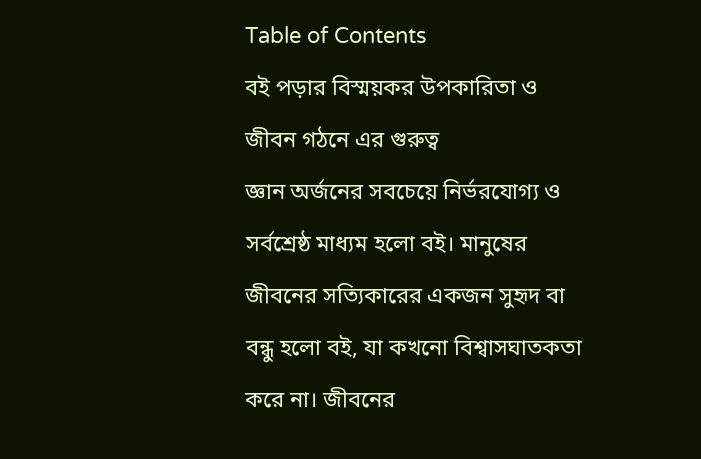Table of Contents
বই পড়ার বিস্ময়কর উপকারিতা ও জীবন গঠনে এর গুরুত্ব
জ্ঞান অর্জনের সবচেয়ে নির্ভরযোগ্য ও সর্বশ্রেষ্ঠ মাধ্যম হলো বই। মানুষের জীবনের সত্যিকারের একজন সুহৃদ বা বন্ধু হলো বই, যা কখনো বিশ্বাসঘাতকতা করে না। জীবনের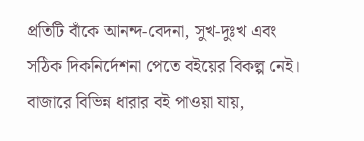প্রতিটি বাঁকে আনন্দ-বেদনা, সুখ-দুঃখ এবং সঠিক দিকনির্দেশনা পেতে বইয়ের বিকল্প নেই।
বাজারে বিভিন্ন ধারার বই পাওয়া যায়,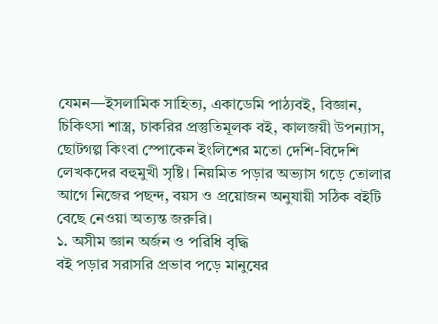যেমন—ইসলামিক সাহিত্য, একাডেমি পাঠ্যবই, বিজ্ঞান, চিকিৎসা শাস্ত্র, চাকরির প্রস্তুতিমূলক বই, কালজয়ী উপন্যাস, ছোটগল্প কিংবা স্পোকেন ইংলিশের মতো দেশি-বিদেশি লেখকদের বহুমুখী সৃষ্টি। নিয়মিত পড়ার অভ্যাস গড়ে তোলার আগে নিজের পছন্দ, বয়স ও প্রয়োজন অনুযায়ী সঠিক বইটি বেছে নেওয়া অত্যন্ত জরুরি।
১. অসীম জ্ঞান অর্জন ও পরিধি বৃদ্ধি
বই পড়ার সরাসরি প্রভাব পড়ে মানুষের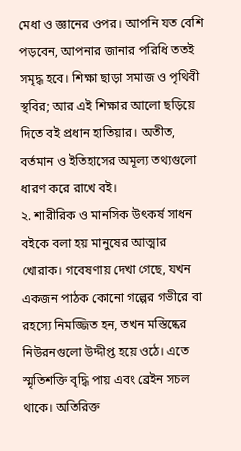মেধা ও জ্ঞানের ওপর। আপনি যত বেশি পড়বেন, আপনার জানার পরিধি ততই সমৃদ্ধ হবে। শিক্ষা ছাড়া সমাজ ও পৃথিবী স্থবির; আর এই শিক্ষার আলো ছড়িয়ে দিতে বই প্রধান হাতিয়ার। অতীত, বর্তমান ও ইতিহাসের অমূল্য তথ্যগুলো ধারণ করে রাখে বই।
২. শারীরিক ও মানসিক উৎকর্ষ সাধন
বইকে বলা হয় মানুষের আত্মার খোরাক। গবেষণায় দেখা গেছে, যখন একজন পাঠক কোনো গল্পের গভীরে বা রহস্যে নিমজ্জিত হন, তখন মস্তিষ্কের নিউরনগুলো উদ্দীপ্ত হয়ে ওঠে। এতে স্মৃতিশক্তি বৃদ্ধি পায় এবং ব্রেইন সচল থাকে। অতিরিক্ত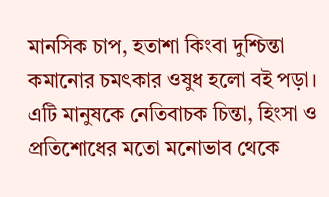মানসিক চাপ, হতাশা কিংবা দুশ্চিন্তা কমানোর চমৎকার ওষুধ হলো বই পড়া। এটি মানুষকে নেতিবাচক চিন্তা, হিংসা ও প্রতিশোধের মতো মনোভাব থেকে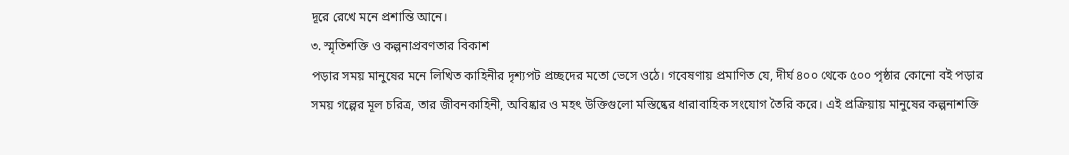দূরে রেখে মনে প্রশান্তি আনে।
৩. স্মৃতিশক্তি ও কল্পনাপ্রবণতার বিকাশ
পড়ার সময় মানুষের মনে লিখিত কাহিনীর দৃশ্যপট প্রচ্ছদের মতো ভেসে ওঠে। গবেষণায় প্রমাণিত যে, দীর্ঘ ৪০০ থেকে ৫০০ পৃষ্ঠার কোনো বই পড়ার সময় গল্পের মূল চরিত্র, তার জীবনকাহিনী, অবিষ্কার ও মহৎ উক্তিগুলো মস্তিষ্কের ধারাবাহিক সংযোগ তৈরি করে। এই প্রক্রিয়ায় মানুষের কল্পনাশক্তি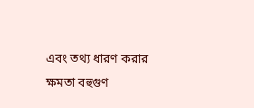এবং তথ্য ধারণ করার ক্ষমতা বহুগুণ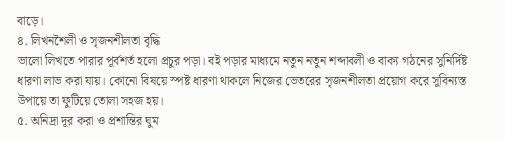বাড়ে।
৪. লিখনশৈলী ও সৃজনশীলতা বৃদ্ধি
ভালো লিখতে পারার পূর্বশর্ত হলো প্রচুর পড়া। বই পড়ার মাধ্যমে নতুন নতুন শব্দাবলী ও বাক্য গঠনের সুনির্দিষ্ট ধারণা লাভ করা যায়। কোনো বিষয়ে স্পষ্ট ধারণা থাকলে নিজের ভেতরের সৃজনশীলতা প্রয়োগ করে সুবিন্যস্ত উপায়ে তা ফুটিয়ে তোলা সহজ হয়।
৫. অনিদ্রা দূর করা ও প্রশান্তির ঘুম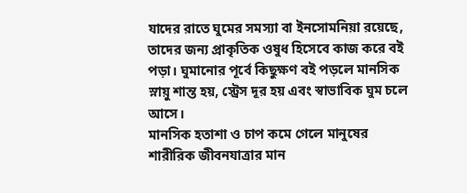যাদের রাতে ঘুমের সমস্যা বা ইনসোমনিয়া রয়েছে, তাদের জন্য প্রাকৃতিক ওষুধ হিসেবে কাজ করে বই পড়া। ঘুমানোর পূর্বে কিছুক্ষণ বই পড়লে মানসিক স্নায়ু শান্ত হয়, স্ট্রেস দূর হয় এবং স্বাভাবিক ঘুম চলে আসে।
মানসিক হতাশা ও চাপ কমে গেলে মানুষের শারীরিক জীবনযাত্রার মান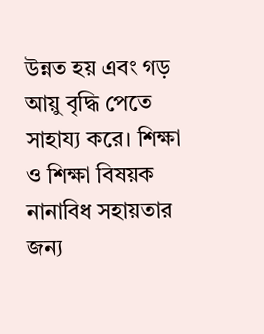উন্নত হয় এবং গড় আয়ু বৃদ্ধি পেতে সাহায্য করে। শিক্ষা ও শিক্ষা বিষয়ক নানাবিধ সহায়তার জন্য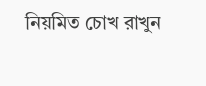নিয়মিত চোখ রাখুন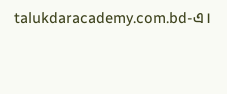talukdaracademy.com.bd-এ।